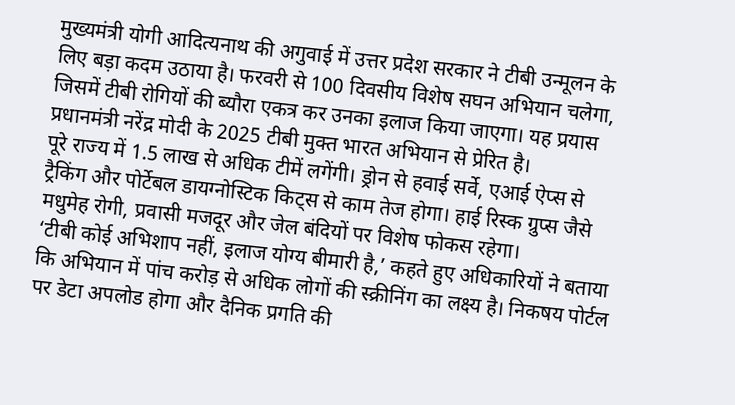मुख्यमंत्री योगी आदित्यनाथ की अगुवाई में उत्तर प्रदेश सरकार ने टीबी उन्मूलन के लिए बड़ा कदम उठाया है। फरवरी से 100 दिवसीय विशेष सघन अभियान चलेगा, जिसमें टीबी रोगियों की ब्यौरा एकत्र कर उनका इलाज किया जाएगा। यह प्रयास प्रधानमंत्री नरेंद्र मोदी के 2025 टीबी मुक्त भारत अभियान से प्रेरित है।
पूरे राज्य में 1.5 लाख से अधिक टीमें लगेंगी। ड्रोन से हवाई सर्वे, एआई ऐप्स से ट्रैकिंग और पोर्टेबल डायग्नोस्टिक किट्स से काम तेज होगा। हाई रिस्क ग्रुप्स जैसे मधुमेह रोगी, प्रवासी मजदूर और जेल बंदियों पर विशेष फोकस रहेगा।
‘टीबी कोई अभिशाप नहीं, इलाज योग्य बीमारी है,’ कहते हुए अधिकारियों ने बताया कि अभियान में पांच करोड़ से अधिक लोगों की स्क्रीनिंग का लक्ष्य है। निकषय पोर्टल पर डेटा अपलोड होगा और दैनिक प्रगति की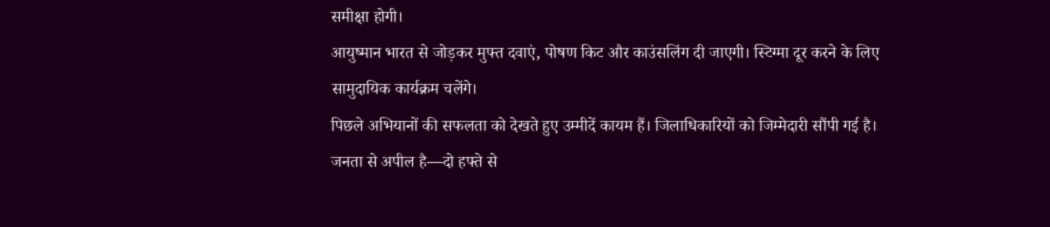समीक्षा होगी।
आयुष्मान भारत से जोड़कर मुफ्त दवाएं, पोषण किट और काउंसलिंग दी जाएगी। स्टिग्मा दूर करने के लिए सामुदायिक कार्यक्रम चलेंगे।
पिछले अभियानों की सफलता को देखते हुए उम्मीदें कायम हैं। जिलाधिकारियों को जिम्मेदारी सौंपी गई है।
जनता से अपील है—दो हफ्ते से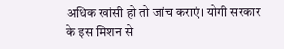अधिक खांसी हो तो जांच कराएं। योगी सरकार के इस मिशन से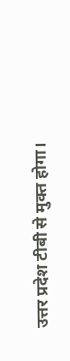उत्तर प्रदेश टीबी से मुक्त होगा।